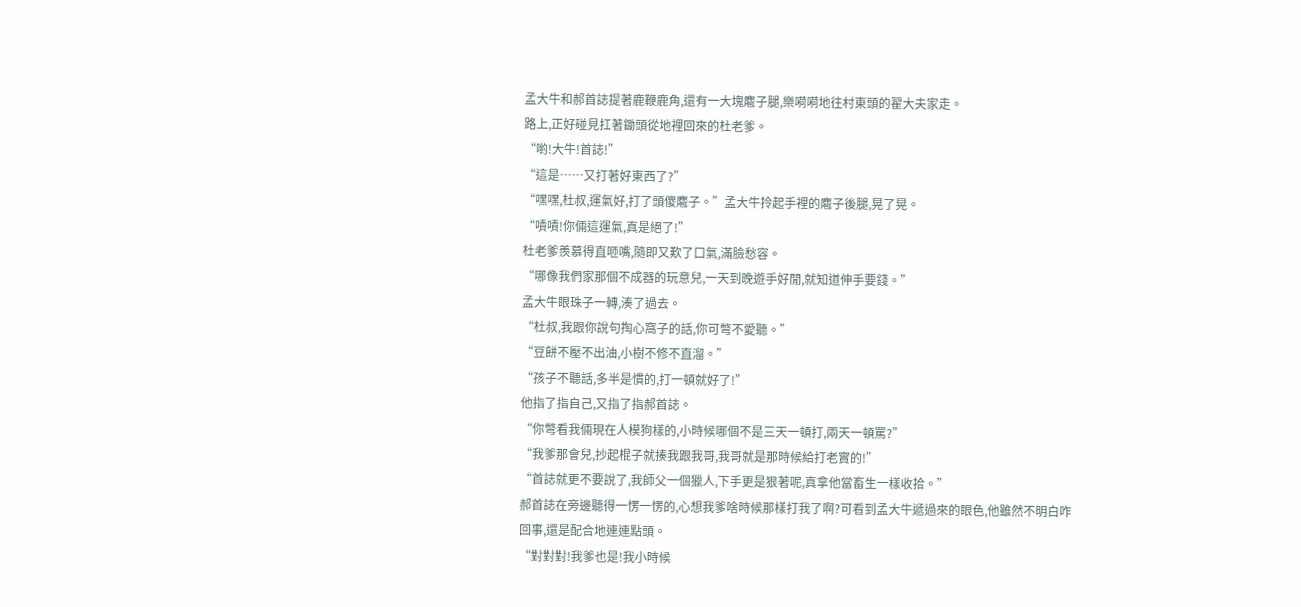孟大牛和郝首誌提著鹿鞭鹿角,還有一大塊麅子腿,樂嗬嗬地往村東頭的翟大夫家走。
路上,正好碰見扛著鋤頭從地裡回來的杜老爹。
“喲!大牛!首誌!”
“這是……又打著好東西了?”
“嘿嘿,杜叔,運氣好,打了頭傻麅子。”孟大牛拎起手裡的麅子後腿,晃了晃。
“嘖嘖!你倆這運氣,真是絕了!”
杜老爹羨慕得直咂嘴,隨即又歎了口氣,滿臉愁容。
“哪像我們家那個不成器的玩意兒,一天到晚遊手好閒,就知道伸手要錢。”
孟大牛眼珠子一轉,湊了過去。
“杜叔,我跟你說句掏心窩子的話,你可彆不愛聽。”
“豆餅不壓不出油,小樹不修不直溜。”
“孩子不聽話,多半是慣的,打一頓就好了!”
他指了指自己,又指了指郝首誌。
“你彆看我倆現在人模狗樣的,小時候哪個不是三天一頓打,兩天一頓罵?”
“我爹那會兒,抄起棍子就揍我跟我哥,我哥就是那時候給打老實的!”
“首誌就更不要說了,我師父一個獵人,下手更是狠著呢,真拿他當畜生一樣收拾。”
郝首誌在旁邊聽得一愣一愣的,心想我爹啥時候那樣打我了啊?可看到孟大牛遞過來的眼色,他雖然不明白咋回事,還是配合地連連點頭。
“對對對!我爹也是!我小時候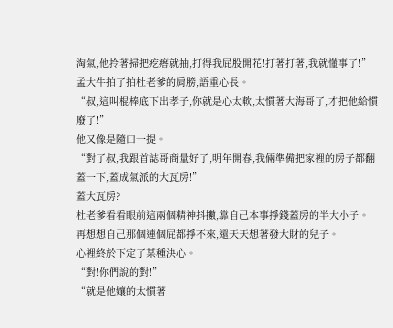淘氣,他拎著掃把疙瘩就抽,打得我屁股開花!打著打著,我就懂事了!”
孟大牛拍了拍杜老爹的肩膀,語重心長。
“叔,這叫棍棒底下出孝子,你就是心太軟,太慣著大海哥了,才把他給慣廢了!”
他又像是隨口一提。
“對了叔,我跟首誌哥商量好了,明年開春,我倆準備把家裡的房子都翻蓋一下,蓋成氣派的大瓦房!”
蓋大瓦房?
杜老爹看看眼前這兩個精神抖擻,靠自己本事掙錢蓋房的半大小子。
再想想自己那個連個屁都掙不來,還天天想著發大財的兒子。
心裡終於下定了某種決心。
“對!你們說的對!”
“就是他孃的太慣著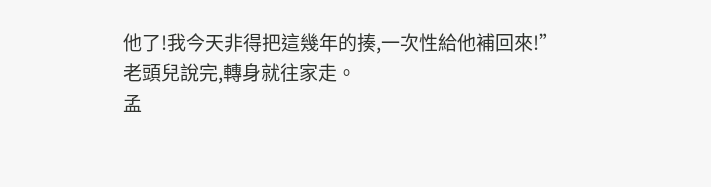他了!我今天非得把這幾年的揍,一次性給他補回來!”
老頭兒說完,轉身就往家走。
孟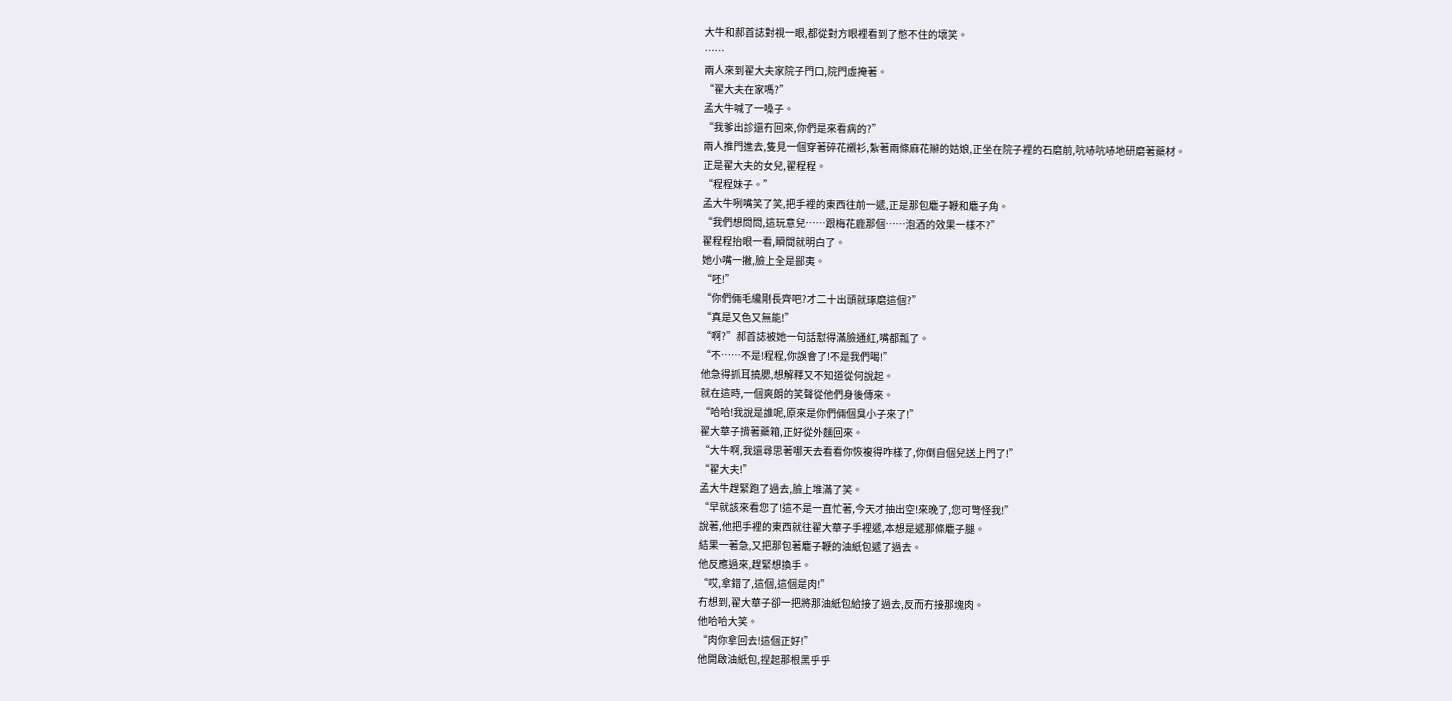大牛和郝首誌對視一眼,都從對方眼裡看到了憋不住的壞笑。
……
兩人來到翟大夫家院子門口,院門虛掩著。
“翟大夫在家嗎?”
孟大牛喊了一嗓子。
“我爹出診還冇回來,你們是來看病的?”
兩人推門進去,隻見一個穿著碎花襯衫,紮著兩條麻花辮的姑娘,正坐在院子裡的石磨前,吭哧吭哧地研磨著藥材。
正是翟大夫的女兒,翟程程。
“程程妹子。”
孟大牛咧嘴笑了笑,把手裡的東西往前一遞,正是那包麅子鞭和麅子角。
“我們想問問,這玩意兒……跟梅花鹿那個……泡酒的效果一樣不?”
翟程程抬眼一看,瞬間就明白了。
她小嘴一撇,臉上全是鄙夷。
“呸!”
“你們倆毛纔剛長齊吧?才二十出頭就琢磨這個?”
“真是又色又無能!”
“啊?”郝首誌被她一句話懟得滿臉通紅,嘴都瓢了。
“不……不是!程程,你誤會了!不是我們喝!”
他急得抓耳撓腮,想解釋又不知道從何說起。
就在這時,一個爽朗的笑聲從他們身後傳來。
“哈哈!我說是誰呢,原來是你們倆個臭小子來了!”
翟大華子揹著藥箱,正好從外麵回來。
“大牛啊,我還尋思著哪天去看看你恢複得咋樣了,你倒自個兒送上門了!”
“翟大夫!”
孟大牛趕緊跑了過去,臉上堆滿了笑。
“早就該來看您了!這不是一直忙著,今天才抽出空!來晚了,您可彆怪我!”
說著,他把手裡的東西就往翟大華子手裡遞,本想是遞那條麅子腿。
結果一著急,又把那包著麅子鞭的油紙包遞了過去。
他反應過來,趕緊想換手。
“哎,拿錯了,這個,這個是肉!”
冇想到,翟大華子卻一把將那油紙包給接了過去,反而冇接那塊肉。
他哈哈大笑。
“肉你拿回去!這個正好!”
他開啟油紙包,捏起那根黑乎乎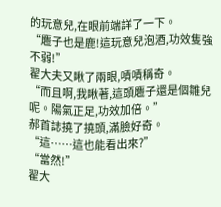的玩意兒,在眼前端詳了一下。
“麅子也是鹿!這玩意兒泡酒,功效隻強不弱!”
翟大夫又瞅了兩眼,嘖嘖稱奇。
“而且啊,我瞅著,這頭麅子還是個雛兒呢。陽氣正足,功效加倍。”
郝首誌撓了撓頭,滿臉好奇。
“這……這也能看出來?”
“當然!”
翟大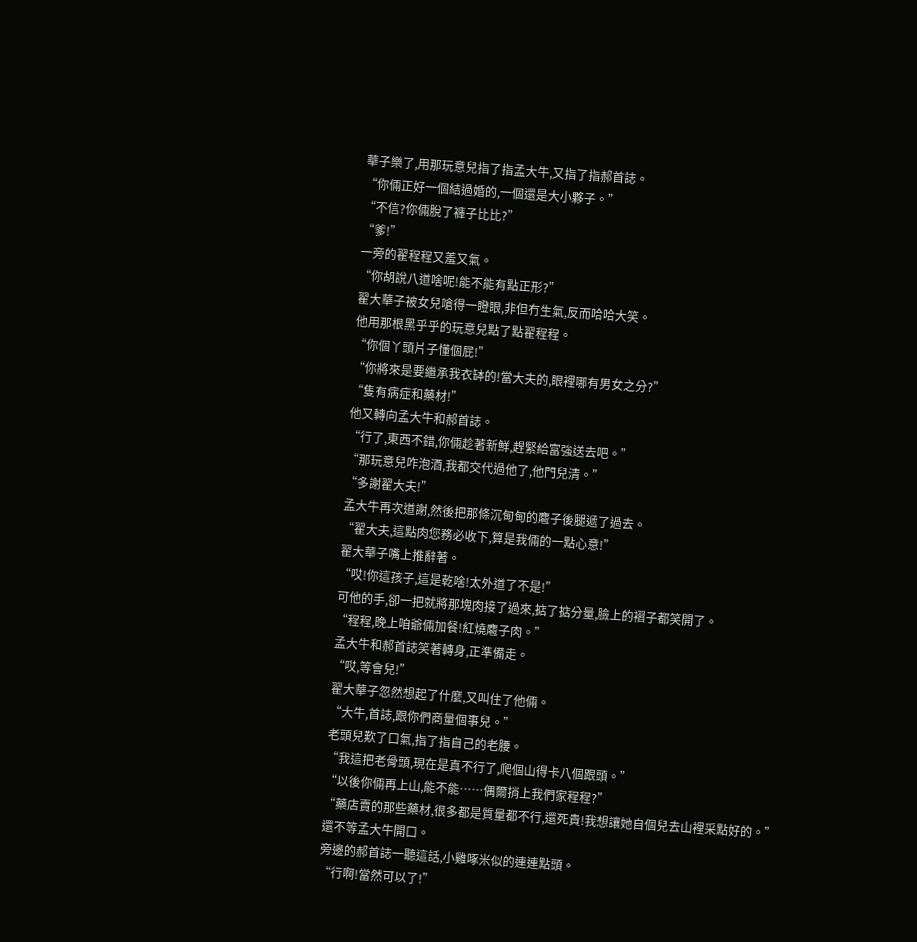華子樂了,用那玩意兒指了指孟大牛,又指了指郝首誌。
“你倆正好一個結過婚的,一個還是大小夥子。”
“不信?你倆脫了褲子比比?”
“爹!”
一旁的翟程程又羞又氣。
“你胡說八道啥呢!能不能有點正形?”
翟大華子被女兒嗆得一瞪眼,非但冇生氣,反而哈哈大笑。
他用那根黑乎乎的玩意兒點了點翟程程。
“你個丫頭片子懂個屁!”
“你將來是要繼承我衣缽的!當大夫的,眼裡哪有男女之分?”
“隻有病症和藥材!”
他又轉向孟大牛和郝首誌。
“行了,東西不錯,你倆趁著新鮮,趕緊給富強送去吧。”
“那玩意兒咋泡酒,我都交代過他了,他門兒清。”
“多謝翟大夫!”
孟大牛再次道謝,然後把那條沉甸甸的麅子後腿遞了過去。
“翟大夫,這點肉您務必收下,算是我倆的一點心意!”
翟大華子嘴上推辭著。
“哎!你這孩子,這是乾啥!太外道了不是!”
可他的手,卻一把就將那塊肉接了過來,掂了掂分量,臉上的褶子都笑開了。
“程程,晚上咱爺倆加餐!紅燒麅子肉。”
孟大牛和郝首誌笑著轉身,正準備走。
“哎,等會兒!”
翟大華子忽然想起了什麼,又叫住了他倆。
“大牛,首誌,跟你們商量個事兒。”
老頭兒歎了口氣,指了指自己的老腰。
“我這把老骨頭,現在是真不行了,爬個山得卡八個跟頭。”
“以後你倆再上山,能不能……偶爾捎上我們家程程?”
“藥店賣的那些藥材,很多都是質量都不行,還死貴!我想讓她自個兒去山裡采點好的。”
還不等孟大牛開口。
旁邊的郝首誌一聽這話,小雞啄米似的連連點頭。
“行啊!當然可以了!”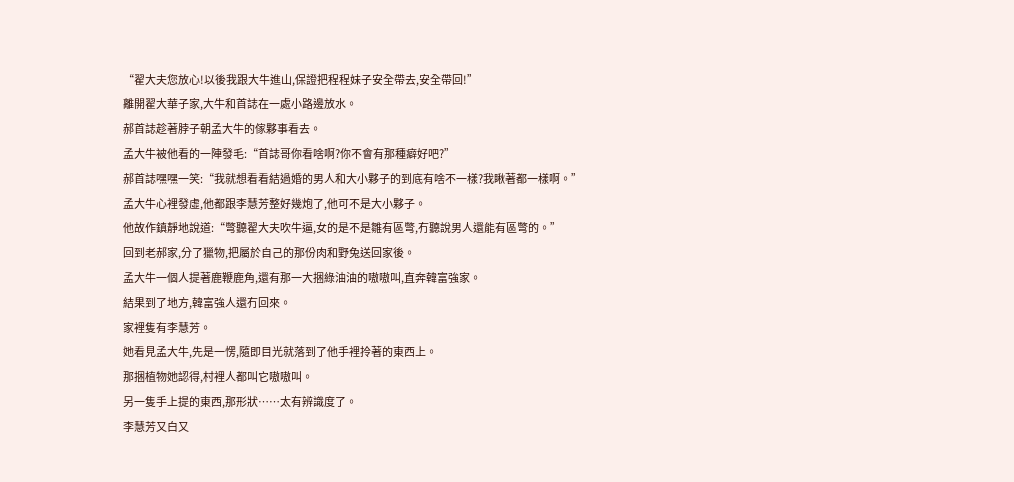“翟大夫您放心!以後我跟大牛進山,保證把程程妹子安全帶去,安全帶回!”
離開翟大華子家,大牛和首誌在一處小路邊放水。
郝首誌趁著脖子朝孟大牛的傢夥事看去。
孟大牛被他看的一陣發毛:“首誌哥你看啥啊?你不會有那種癖好吧?”
郝首誌嘿嘿一笑:“我就想看看結過婚的男人和大小夥子的到底有啥不一樣?我瞅著都一樣啊。”
孟大牛心裡發虛,他都跟李慧芳整好幾炮了,他可不是大小夥子。
他故作鎮靜地說道:“彆聽翟大夫吹牛逼,女的是不是雛有區彆,冇聽說男人還能有區彆的。”
回到老郝家,分了獵物,把屬於自己的那份肉和野兔送回家後。
孟大牛一個人提著鹿鞭鹿角,還有那一大捆綠油油的嗷嗷叫,直奔韓富強家。
結果到了地方,韓富強人還冇回來。
家裡隻有李慧芳。
她看見孟大牛,先是一愣,隨即目光就落到了他手裡拎著的東西上。
那捆植物她認得,村裡人都叫它嗷嗷叫。
另一隻手上提的東西,那形狀……太有辨識度了。
李慧芳又白又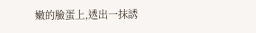嫩的臉蛋上,透出一抹誘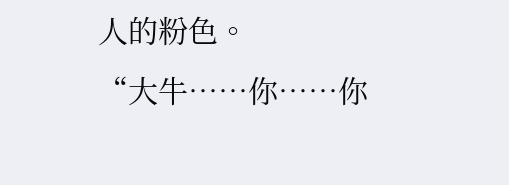人的粉色。
“大牛……你……你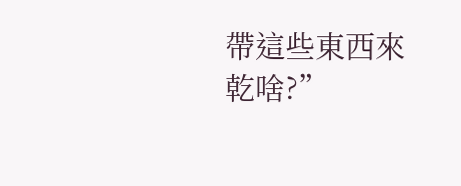帶這些東西來乾啥?”